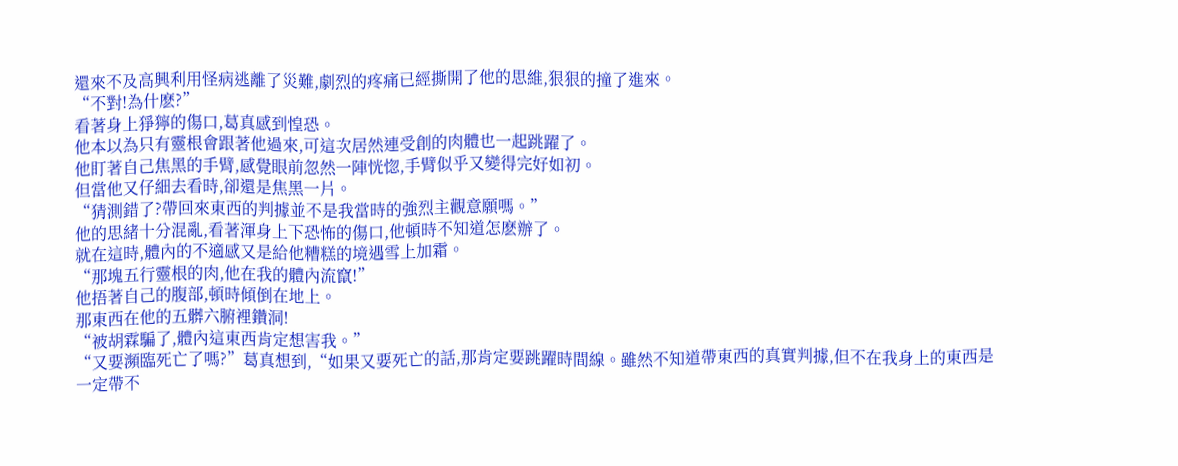還來不及高興利用怪病逃離了災難,劇烈的疼痛已經撕開了他的思維,狠狠的撞了進來。
“不對!為什麽?”
看著身上猙獰的傷口,葛真感到惶恐。
他本以為只有靈根會跟著他過來,可這次居然連受創的肉體也一起跳躍了。
他盯著自己焦黑的手臂,感覺眼前忽然一陣恍惚,手臂似乎又變得完好如初。
但當他又仔細去看時,卻還是焦黑一片。
“猜測錯了?帶回來東西的判據並不是我當時的強烈主觀意願嗎。”
他的思緒十分混亂,看著渾身上下恐怖的傷口,他頓時不知道怎麽辦了。
就在這時,體內的不適感又是給他糟糕的境遇雪上加霜。
“那塊五行靈根的肉,他在我的體內流竄!”
他捂著自己的腹部,頓時傾倒在地上。
那東西在他的五髒六腑裡鑽洞!
“被胡霖騙了,體內這東西肯定想害我。”
“又要瀕臨死亡了嗎?”葛真想到,“如果又要死亡的話,那肯定要跳躍時間線。雖然不知道帶東西的真實判據,但不在我身上的東西是一定帶不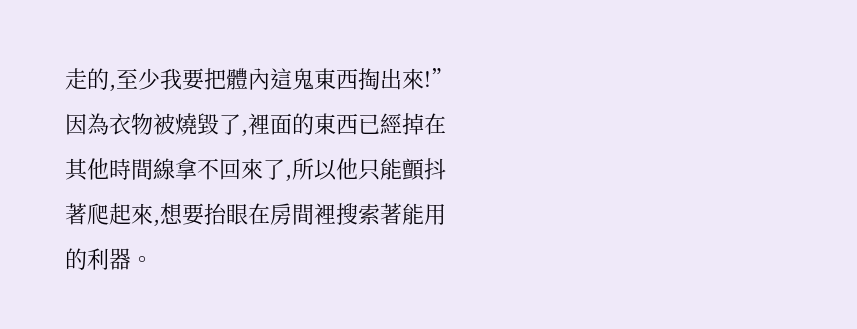走的,至少我要把體內這鬼東西掏出來!”
因為衣物被燒毀了,裡面的東西已經掉在其他時間線拿不回來了,所以他只能顫抖著爬起來,想要抬眼在房間裡搜索著能用的利器。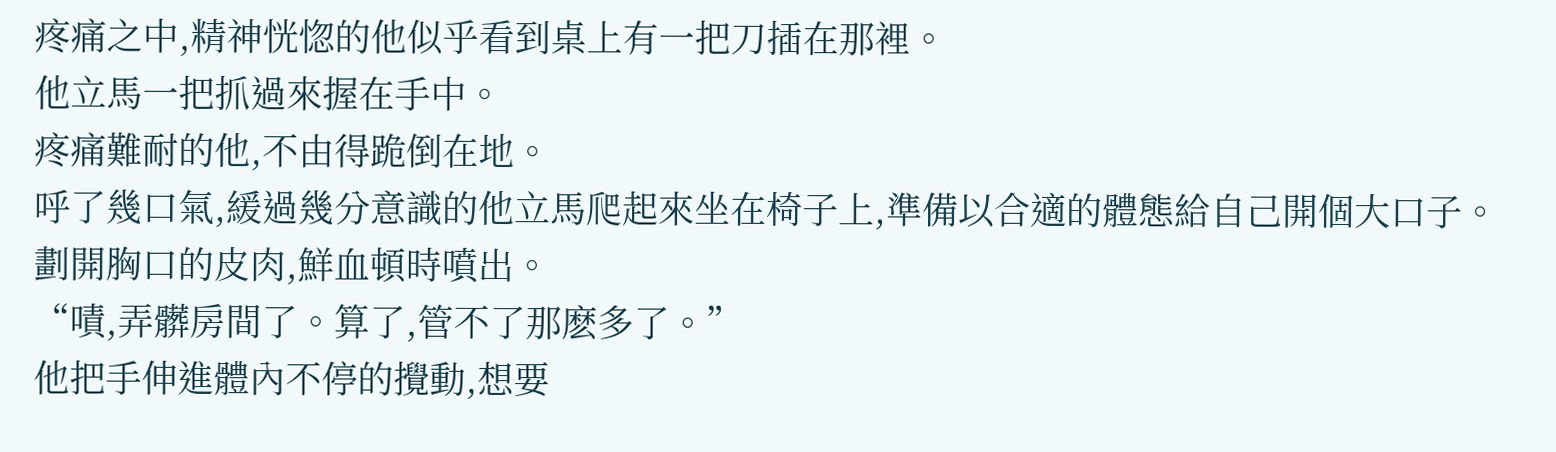疼痛之中,精神恍惚的他似乎看到桌上有一把刀插在那裡。
他立馬一把抓過來握在手中。
疼痛難耐的他,不由得跪倒在地。
呼了幾口氣,緩過幾分意識的他立馬爬起來坐在椅子上,準備以合適的體態給自己開個大口子。
劃開胸口的皮肉,鮮血頓時噴出。
“嘖,弄髒房間了。算了,管不了那麽多了。”
他把手伸進體內不停的攪動,想要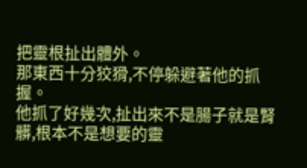把靈根扯出體外。
那東西十分狡猾,不停躲避著他的抓握。
他抓了好幾次,扯出來不是腸子就是腎髒,根本不是想要的靈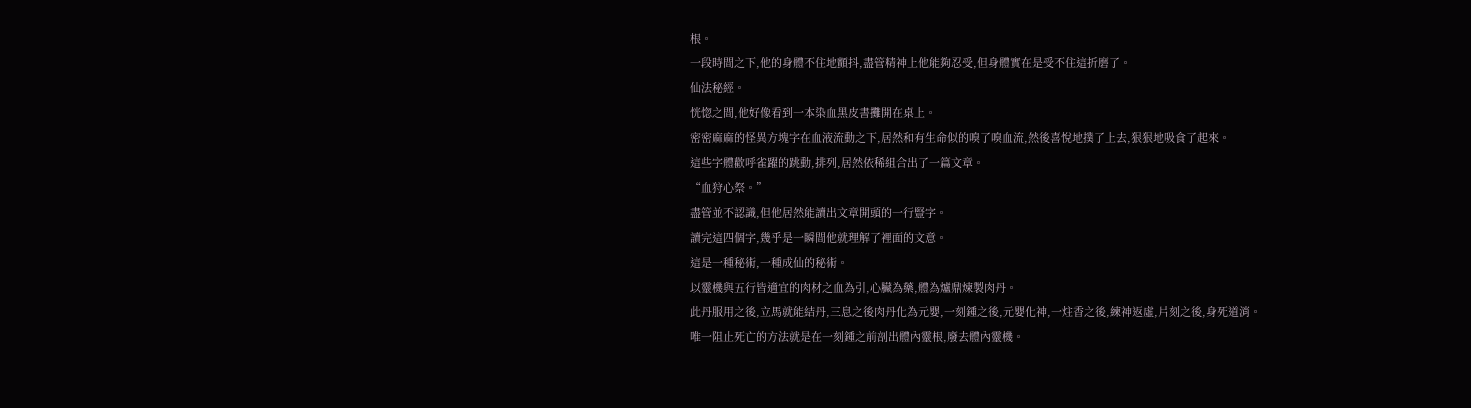根。
一段時間之下,他的身體不住地顫抖,盡管精神上他能夠忍受,但身體實在是受不住這折磨了。
仙法秘經。
恍惚之間,他好像看到一本染血黑皮書攤開在桌上。
密密麻麻的怪異方塊字在血液流動之下,居然和有生命似的嗅了嗅血流,然後喜悅地撲了上去,狠狠地吸食了起來。
這些字體歡呼雀躍的跳動,排列,居然依稀組合出了一篇文章。
“血狩心祭。”
盡管並不認識,但他居然能讀出文章開頭的一行豎字。
讀完這四個字,幾乎是一瞬間他就理解了裡面的文意。
這是一種秘術,一種成仙的秘術。
以靈機與五行皆適宜的肉材之血為引,心臟為藥,體為爐鼎煉製肉丹。
此丹服用之後,立馬就能結丹,三息之後肉丹化為元嬰,一刻鍾之後,元嬰化神,一炷香之後,練神返虛,片刻之後,身死道消。
唯一阻止死亡的方法就是在一刻鍾之前剖出體內靈根,廢去體內靈機。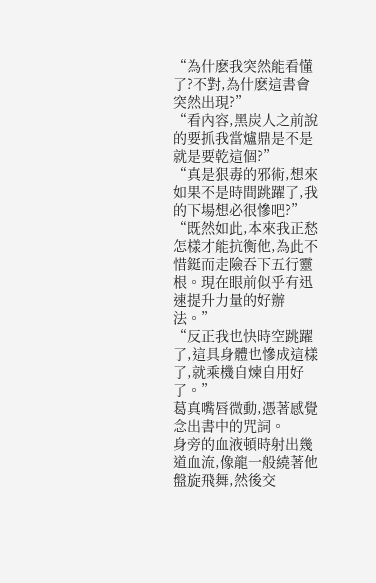“為什麽我突然能看懂了?不對,為什麽這書會突然出現?”
“看內容,黑炭人之前說的要抓我當爐鼎是不是就是要乾這個?”
“真是狠毒的邪術,想來如果不是時間跳躍了,我的下場想必很慘吧?”
“既然如此,本來我正愁怎樣才能抗衡他,為此不惜鋌而走險吞下五行靈根。現在眼前似乎有迅速提升力量的好辦法。”
“反正我也快時空跳躍了,這具身體也慘成這樣了,就乘機自煉自用好了。”
葛真嘴唇微動,憑著感覺念出書中的咒詞。
身旁的血液頓時射出幾道血流,像龍一般繞著他盤旋飛舞,然後交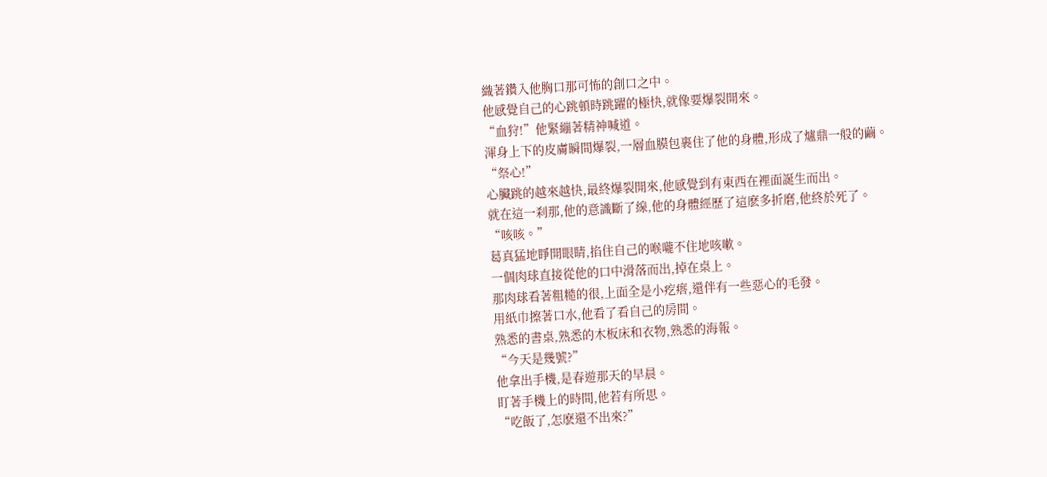織著鑽入他胸口那可怖的創口之中。
他感覺自己的心跳頓時跳躍的極快,就像要爆裂開來。
“血狩!”他緊繃著精神喊道。
渾身上下的皮膚瞬間爆裂,一層血膜包裹住了他的身體,形成了爐鼎一般的繭。
“祭心!”
心臟跳的越來越快,最終爆裂開來,他感覺到有東西在裡面誕生而出。
就在這一刹那,他的意識斷了線,他的身體經歷了這麽多折磨,他終於死了。
“咳咳。”
葛真猛地睜開眼睛,掐住自己的喉嚨不住地咳嗽。
一個肉球直接從他的口中滑落而出,掉在桌上。
那肉球看著粗糙的很,上面全是小疙瘩,還伴有一些惡心的毛發。
用紙巾擦著口水,他看了看自己的房間。
熟悉的書桌,熟悉的木板床和衣物,熟悉的海報。
“今天是幾號?”
他拿出手機,是春遊那天的早晨。
盯著手機上的時間,他若有所思。
“吃飯了,怎麽還不出來?”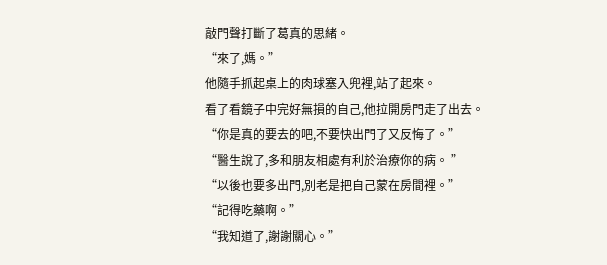敲門聲打斷了葛真的思緒。
“來了,媽。”
他隨手抓起桌上的肉球塞入兜裡,站了起來。
看了看鏡子中完好無損的自己,他拉開房門走了出去。
“你是真的要去的吧,不要快出門了又反悔了。”
“醫生說了,多和朋友相處有利於治療你的病。 ”
“以後也要多出門,別老是把自己蒙在房間裡。”
“記得吃藥啊。”
“我知道了,謝謝關心。”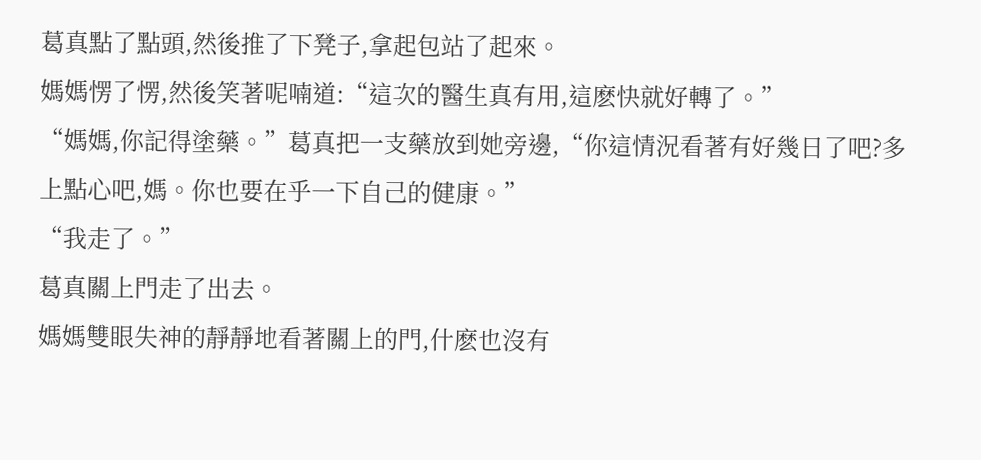葛真點了點頭,然後推了下凳子,拿起包站了起來。
媽媽愣了愣,然後笑著呢喃道:“這次的醫生真有用,這麽快就好轉了。”
“媽媽,你記得塗藥。”葛真把一支藥放到她旁邊,“你這情況看著有好幾日了吧?多上點心吧,媽。你也要在乎一下自己的健康。”
“我走了。”
葛真關上門走了出去。
媽媽雙眼失神的靜靜地看著關上的門,什麽也沒有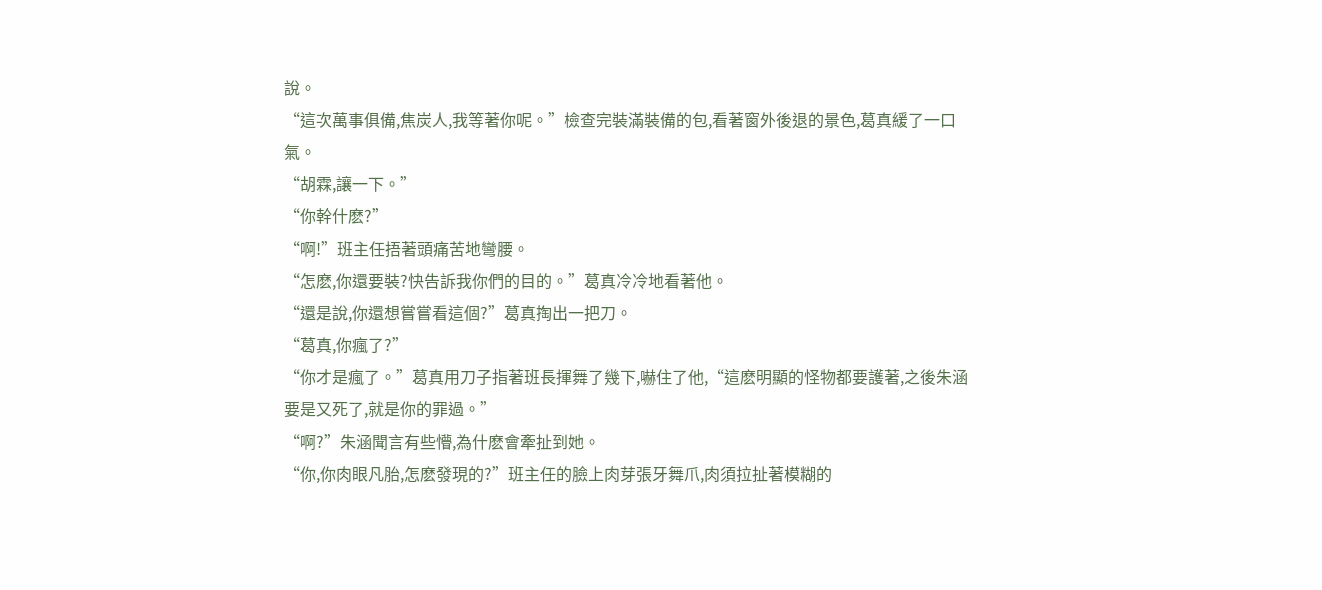說。
“這次萬事俱備,焦炭人,我等著你呢。”檢查完裝滿裝備的包,看著窗外後退的景色,葛真緩了一口氣。
“胡霖,讓一下。”
“你幹什麽?”
“啊!”班主任捂著頭痛苦地彎腰。
“怎麽,你還要裝?快告訴我你們的目的。”葛真冷冷地看著他。
“還是說,你還想嘗嘗看這個?”葛真掏出一把刀。
“葛真,你瘋了?”
“你才是瘋了。”葛真用刀子指著班長揮舞了幾下,嚇住了他,“這麽明顯的怪物都要護著,之後朱涵要是又死了,就是你的罪過。”
“啊?”朱涵聞言有些懵,為什麽會牽扯到她。
“你,你肉眼凡胎,怎麽發現的?”班主任的臉上肉芽張牙舞爪,肉須拉扯著模糊的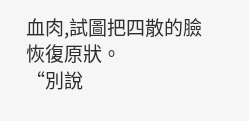血肉,試圖把四散的臉恢復原狀。
“別說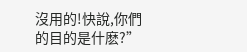沒用的!快說,你們的目的是什麽?”